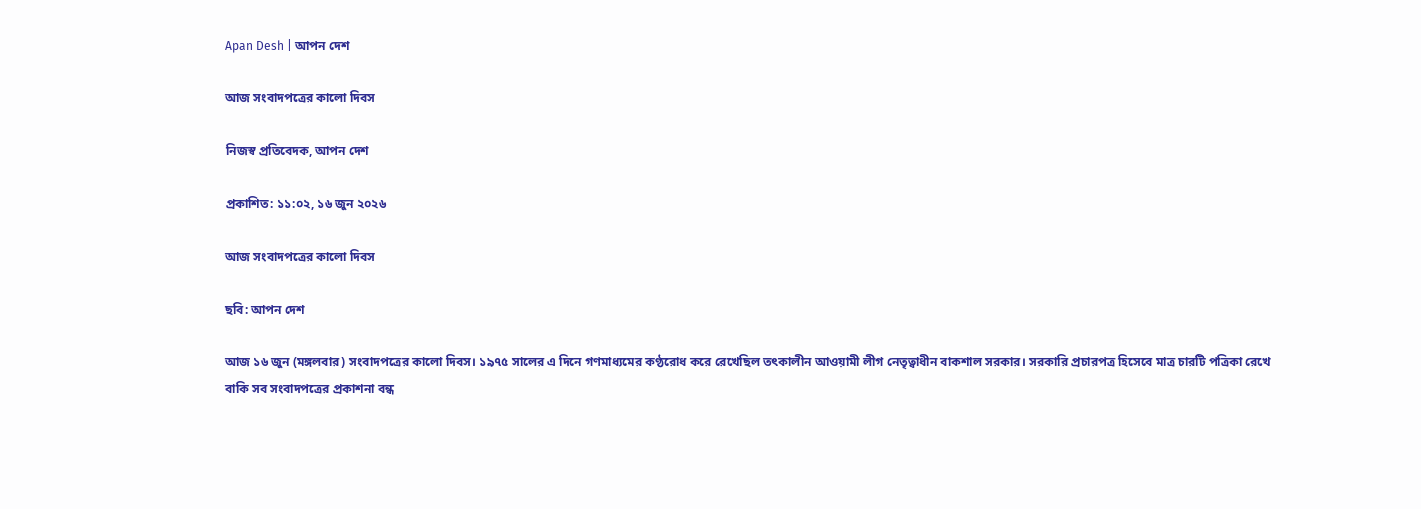Apan Desh | আপন দেশ

আজ সংবাদপত্রের কালো দিবস

নিজস্ব প্রতিবেদক, আপন দেশ

প্রকাশিত: ১১:০২, ১৬ জুন ২০২৬

আজ সংবাদপত্রের কালো দিবস

ছবি: আপন দেশ

আজ ১৬ জুন (মঙ্গলবার) সংবাদপত্রের কালো দিবস। ১৯৭৫ সালের এ দিনে গণমাধ্যমের কণ্ঠরোধ করে রেখেছিল তৎকালীন আওয়ামী লীগ নেতৃত্বাধীন বাকশাল সরকার। সরকারি প্রচারপত্র হিসেবে মাত্র চারটি পত্রিকা রেখে বাকি সব সংবাদপত্রের প্রকাশনা বন্ধ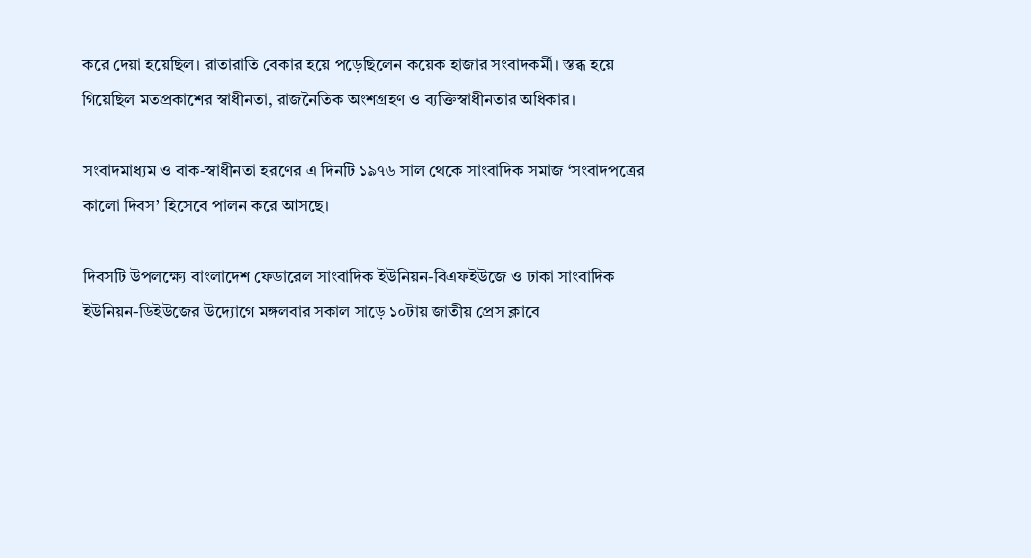করে দেয়া হয়েছিল। রাতারাতি বেকার হয়ে পড়েছিলেন কয়েক হাজার সংবাদকর্মী। স্তব্ধ হয়ে গিয়েছিল মতপ্রকাশের স্বাধীনতা, রাজনৈতিক অংশগ্রহণ ও ব্যক্তিস্বাধীনতার অধিকার।

সংবাদমাধ্যম ও বাক-স্বাধীনতা হরণের এ দিনটি ১৯৭৬ সাল থেকে সাংবাদিক সমাজ ‘সংবাদপত্রের কালো দিবস’ হিসেবে পালন করে আসছে।

দিবসটি উপলক্ষ্যে বাংলাদেশ ফেডারেল সাংবাদিক ইউনিয়ন-বিএফইউজে ও ঢাকা সাংবাদিক ইউনিয়ন-ডিইউজের উদ্যোগে মঙ্গলবার সকাল সাড়ে ১০টায় জাতীয় প্রেস ক্লাবে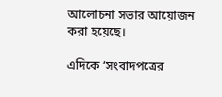আলোচনা সভার আয়োজন করা হয়েছে।

এদিকে ‘সংবাদপত্রের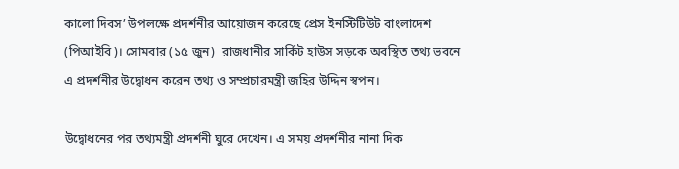কালো দিবস’ উপলক্ষে প্রদর্শনীর আয়োজন করেছে প্রেস ইনস্টিটিউট বাংলাদেশ (পিআইবি)। সোমবার (১৫ জুন)  রাজধানীর সার্কিট হাউস সড়কে অবস্থিত তথ্য ভবনে এ প্রদর্শনীর উদ্বোধন করেন তথ্য ও সম্প্রচারমন্ত্রী জহির উদ্দিন স্বপন।

উদ্বোধনের পর তথ্যমন্ত্রী প্রদর্শনী ঘুরে দেখেন। এ সময় প্রদর্শনীর নানা দিক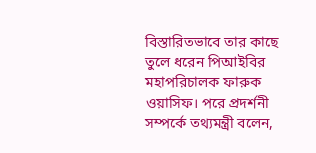বিস্তারিতভাবে তার কাছে তুলে ধরেন পিআইবির মহাপরিচালক ফারুক ওয়াসিফ। পরে প্রদর্শনী সম্পর্কে তথ্যমন্ত্রী বলেন,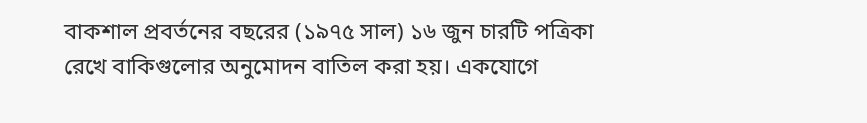বাকশাল প্রবর্তনের বছরের (১৯৭৫ সাল) ১৬ জুন চারটি পত্রিকা রেখে বাকিগুলোর অনুমোদন বাতিল করা হয়। একযোগে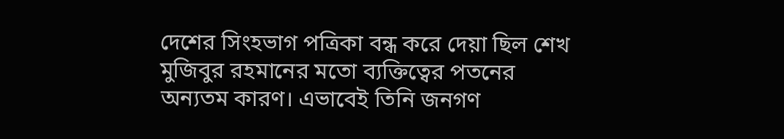দেশের সিংহভাগ পত্রিকা বন্ধ করে দেয়া ছিল শেখ মুজিবুর রহমানের মতো ব্যক্তিত্বের পতনের অন্যতম কারণ। এভাবেই তিনি জনগণ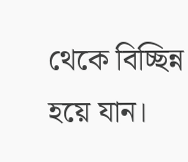থেকে বিচ্ছিন্ন হয়ে যান।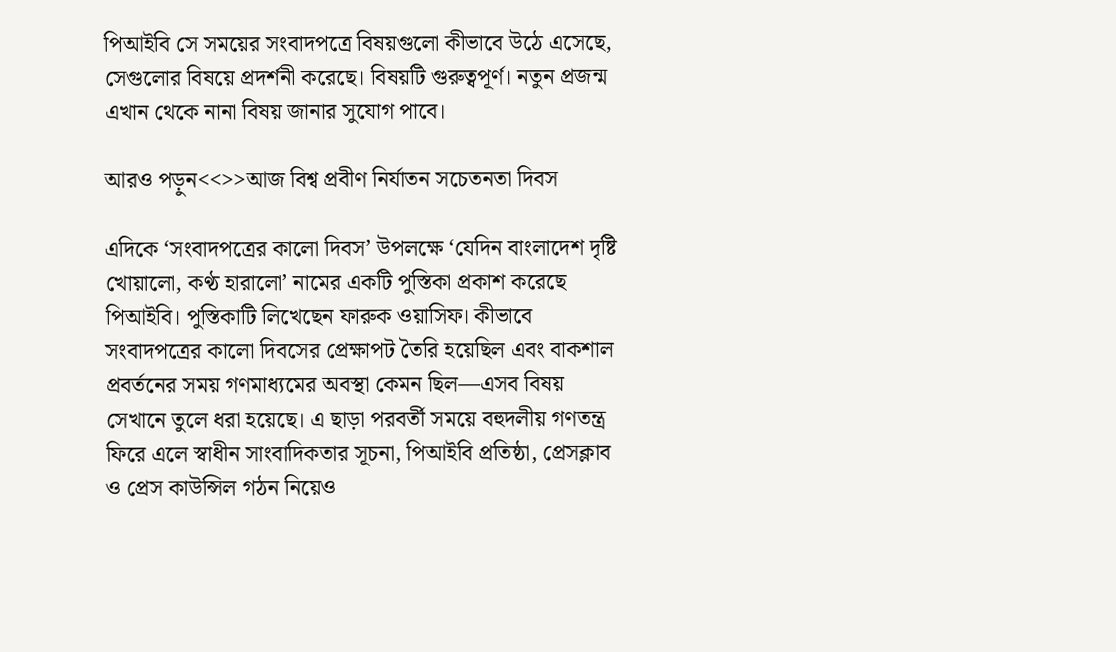পিআইবি সে সময়ের সংবাদপত্রে বিষয়গুলো কীভাবে উঠে এসেছে, সেগুলোর বিষয়ে প্রদর্শনী করেছে। বিষয়টি গুরুত্বপূর্ণ। নতুন প্রজন্ম এখান থেকে নানা বিষয় জানার সুযোগ পাবে।

আরও পড়ুন<<>>আজ বিশ্ব প্রবীণ নির্যাতন সচেতনতা দিবস

এদিকে ‘সংবাদপত্রের কালো দিবস’ উপলক্ষে ‘যেদিন বাংলাদেশ দৃষ্টি খোয়ালো, কণ্ঠ হারালো’ নামের একটি পুস্তিকা প্রকাশ করেছে পিআইবি। পুস্তিকাটি লিখেছেন ফারুক ওয়াসিফ। কীভাবে সংবাদপত্রের কালো দিবসের প্রেক্ষাপট তৈরি হয়েছিল এবং বাকশাল প্রবর্তনের সময় গণমাধ্যমের অবস্থা কেমন ছিল—এসব বিষয় সেখানে তুলে ধরা হয়েছে। এ ছাড়া পরবর্তী সময়ে বহুদলীয় গণতন্ত্র ফিরে এলে স্বাধীন সাংবাদিকতার সূচনা, পিআইবি প্রতিষ্ঠা, প্রেসক্লাব ও প্রেস কাউন্সিল গঠন নিয়েও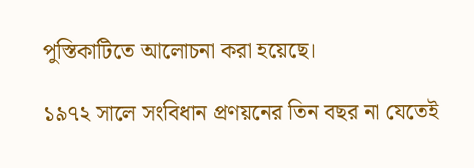পুস্তিকাটিতে আলোচনা করা হয়েছে।

১৯৭২ সালে সংবিধান প্রণয়নের তিন বছর না যেতেই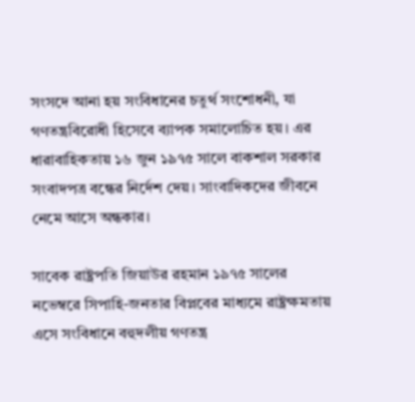সংসদে আনা হয় সংবিধানের চতুর্থ সংশোধনী, যা গণতন্ত্রবিরোধী হিসেবে ব্যাপক সমালোচিত হয়। এর ধারাবাহিকতায় ১৬ জুন ১৯৭৫ সালে বাকশাল সরকার সংবাদপত্র বন্ধের নির্দেশ দেয়। সাংবাদিকদের জীবনে নেমে আসে অন্ধকার।

সাবেক রাষ্ট্রপতি জিয়াউর রহমান ১৯৭৫ সালের নভেম্বরে সিপাহি-জনতার বিপ্লবের মাধ্যমে রাষ্ট্রক্ষমতায় এসে সংবিধানে বহুদলীয় গণতন্ত্র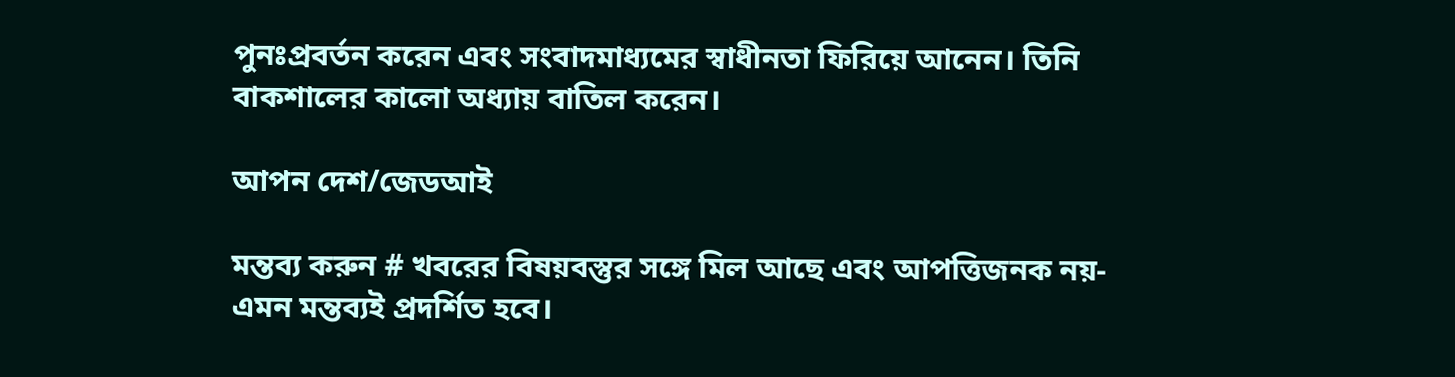পুনঃপ্রবর্তন করেন এবং সংবাদমাধ্যমের স্বাধীনতা ফিরিয়ে আনেন। তিনি বাকশালের কালো অধ্যায় বাতিল করেন।

আপন দেশ/জেডআই

মন্তব্য করুন # খবরের বিষয়বস্তুর সঙ্গে মিল আছে এবং আপত্তিজনক নয়- এমন মন্তব্যই প্রদর্শিত হবে।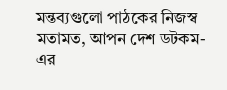মন্তব্যগুলো পাঠকের নিজস্ব মতামত, আপন দেশ ডটকম- এর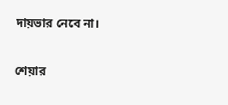দায়ভার নেবে না।

শেয়ার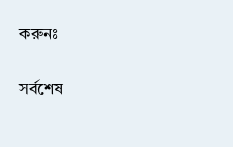করুনঃ

সর্বশেষ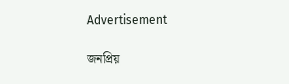Advertisement

জনপ্রিয়